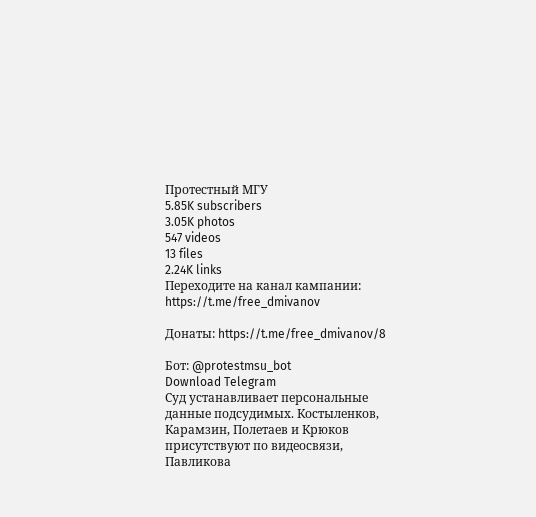Протестный МГУ
5.85K subscribers
3.05K photos
547 videos
13 files
2.24K links
Переходите на канал кампании: https://t.me/free_dmivanov

Донаты: https://t.me/free_dmivanov/8

Бот: @protestmsu_bot
Download Telegram
Суд устанавливает персональные данные подсудимых. Костыленков, Карамзин, Полетаев и Крюков присутствуют по видеосвязи, Павликова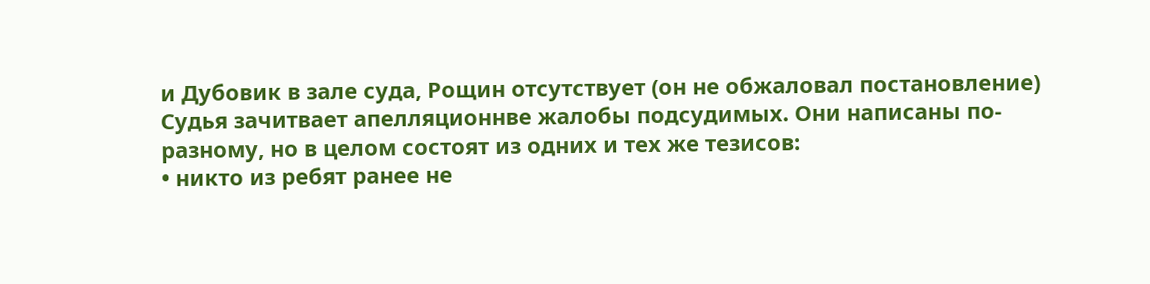и Дубовик в зале суда, Рощин отсутствует (он не обжаловал постановление)
Судья зачитвает апелляционнве жалобы подсудимых. Они написаны по-разному, но в целом состоят из одних и тех же тезисов:
• никто из ребят ранее не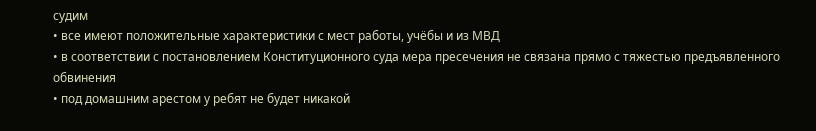судим
• все имеют положительные характеристики с мест работы, учёбы и из МВД
• в соответствии с постановлением Конституционного суда мера пресечения не связана прямо с тяжестью предъявленного обвинения
• под домашним арестом у ребят не будет никакой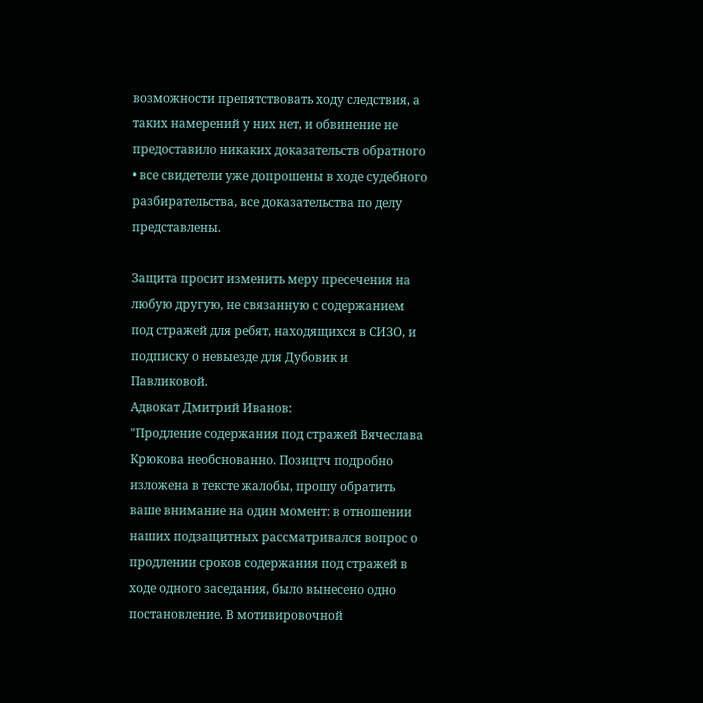возможности препятствовать ходу следствия, а таких намерений у них нет, и обвинение не предоставило никаких доказательств обратного
• все свидетели уже допрошены в ходе судебного разбирательства, все доказательства по делу представлены.

Защита просит изменить меру пресечения на любую другую, не связанную с содержанием под стражей для ребят, находящихся в СИЗО, и подписку о невыезде для Дубовик и Павликовой.
Адвокат Дмитрий Иванов:
"Продление содержания под стражей Вячеслава Крюкова необснованно. Позицтч подробно изложена в тексте жалобы, прошу обратить ваше внимание на один момент: в отношении наших подзащитных рассматривался вопрос о продлении сроков содержания под стражей в ходе одного заседания, было вынесено одно постановление. В мотивировочной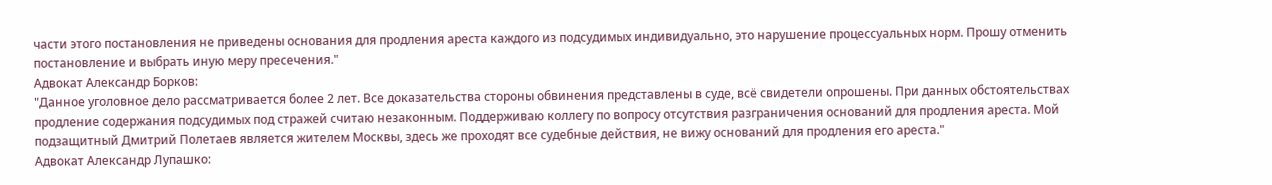части этого постановления не приведены основания для продления ареста каждого из подсудимых индивидуально, это нарушение процессуальных норм. Прошу отменить постановление и выбрать иную меру пресечения."
Адвокат Александр Борков:
"Данное уголовное дело рассматривается более 2 лет. Все доказательства стороны обвинения представлены в суде, всё свидетели опрошены. При данных обстоятельствах продление содержания подсудимых под стражей считаю незаконным. Поддерживаю коллегу по вопросу отсутствия разграничения оснований для продления ареста. Мой подзащитный Дмитрий Полетаев является жителем Москвы, здесь же проходят все судебные действия, не вижу оснований для продления его ареста."
Адвокат Александр Лупашко: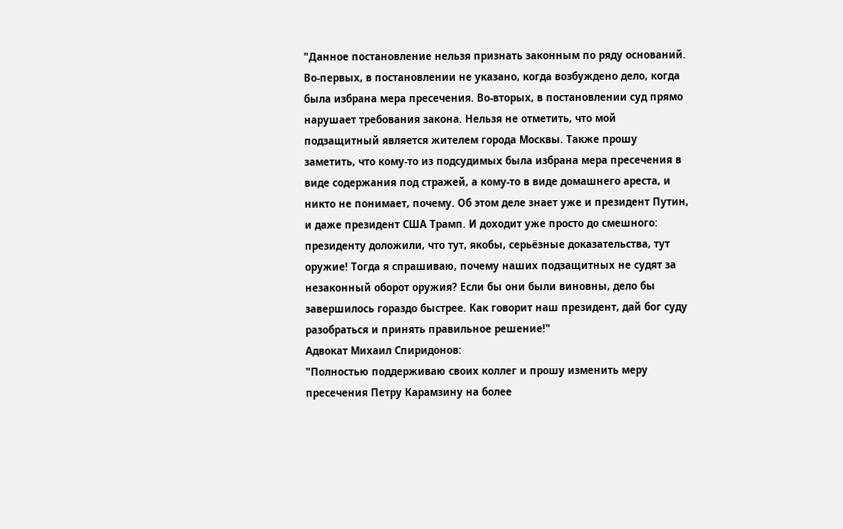"Данное постановление нельзя признать законным по ряду оснований. Во-первых, в постановлении не указано, когда возбуждено дело, когда была избрана мера пресечения. Во-вторых, в постановлении суд прямо нарушает требования закона. Нельзя не отметить, что мой подзащитный является жителем города Москвы. Также прошу заметить, что кому-то из подсудимых была избрана мера пресечения в виде содержания под стражей, а кому-то в виде домашнего ареста, и никто не понимает, почему. Об этом деле знает уже и президент Путин, и даже президент США Трамп. И доходит уже просто до смешного: президенту доложили, что тут, якобы, серьёзные доказательства, тут оружие! Тогда я спрашиваю, почему наших подзащитных не судят за незаконный оборот оружия? Если бы они были виновны, дело бы завершилось гораздо быстрее. Как говорит наш президент, дай бог суду разобраться и принять правильное решение!"
Адвокат Михаил Спиридонов:
"Полностью поддерживаю своих коллег и прошу изменить меру пресечения Петру Карамзину на более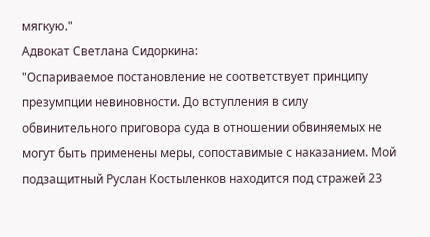мягкую."
Адвокат Светлана Сидоркина:
"Оспариваемое постановление не соответствует принципу презумпции невиновности. До вступления в силу обвинительного приговора суда в отношении обвиняемых не могут быть применены меры, сопоставимые с наказанием. Мой подзащитный Руслан Костыленков находится под стражей 23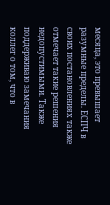месяца, это превышает разумные пределы. ЕСПЧ в своих постановлениях также отмечает такие решения недопустимыми. Также поддерживаю замечания коллег о том, что в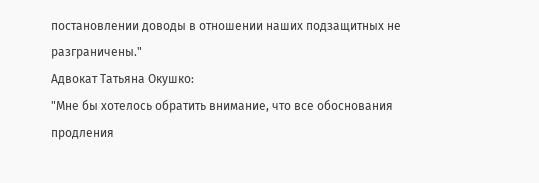постановлении доводы в отношении наших подзащитных не разграничены."
Адвокат Татьяна Окушко:
"Мне бы хотелось обратить внимание, что все обоснования продления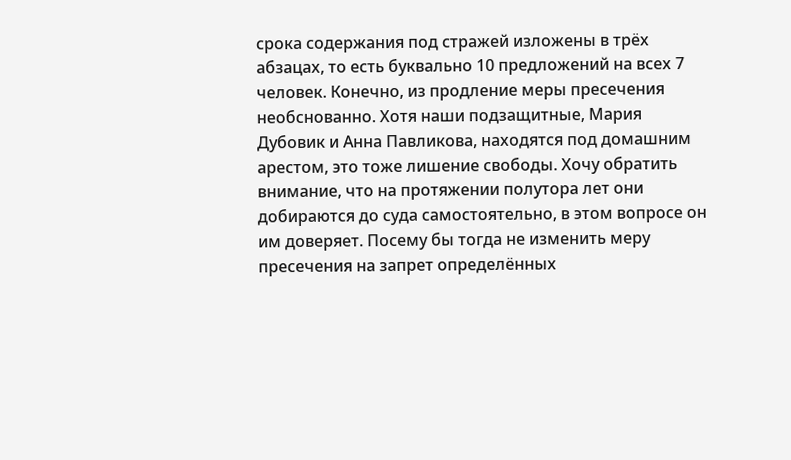срока содержания под стражей изложены в трёх абзацах, то есть буквально 10 предложений на всех 7 человек. Конечно, из продление меры пресечения необснованно. Хотя наши подзащитные, Мария Дубовик и Анна Павликова, находятся под домашним арестом, это тоже лишение свободы. Хочу обратить внимание, что на протяжении полутора лет они добираются до суда самостоятельно, в этом вопросе он им доверяет. Посему бы тогда не изменить меру пресечения на запрет определённых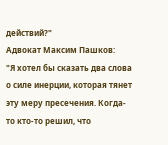действий?"
Адвокат Максим Пашков:
"Я хотел бы сказать два слова о силе инерции, которая тянет эту меру пресечения. Когда-то кто-то решил, что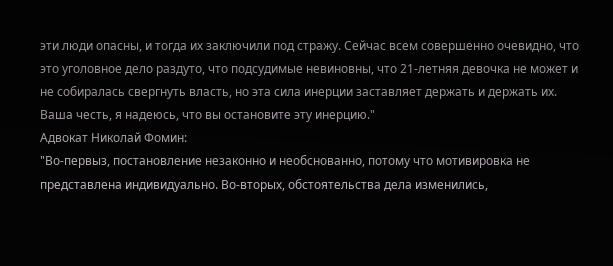эти люди опасны, и тогда их заключили под стражу. Сейчас всем совершенно очевидно, что это уголовное дело раздуто, что подсудимые невиновны, что 21-летняя девочка не может и не собиралась свергнуть власть, но эта сила инерции заставляет держать и держать их. Ваша честь, я надеюсь, что вы остановите эту инерцию."
Адвокат Николай Фомин:
"Во-первыз, постановление незаконно и необснованно, потому что мотивировка не представлена индивидуально. Во-вторых, обстоятельства дела изменились,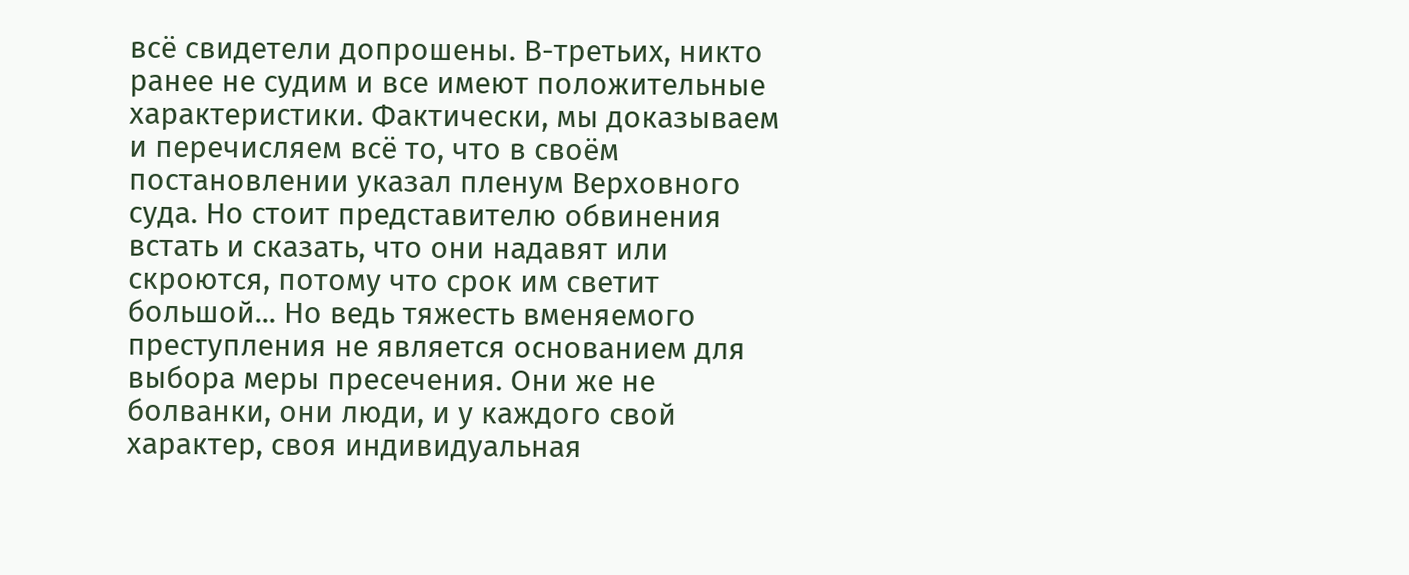всё свидетели допрошены. В-третьих, никто ранее не судим и все имеют положительные характеристики. Фактически, мы доказываем и перечисляем всё то, что в своём постановлении указал пленум Верховного суда. Но стоит представителю обвинения встать и сказать, что они надавят или скроются, потому что срок им светит большой... Но ведь тяжесть вменяемого преступления не является основанием для выбора меры пресечения. Они же не болванки, они люди, и у каждого свой характер, своя индивидуальная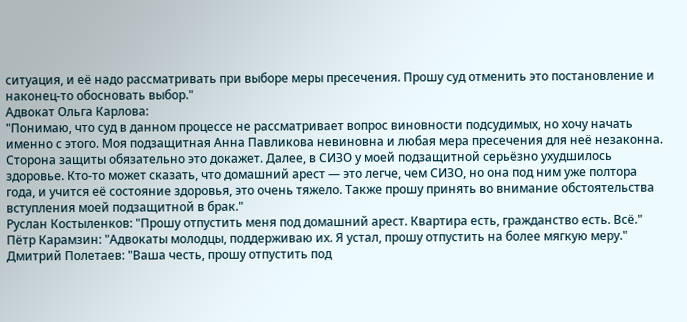ситуация, и её надо рассматривать при выборе меры пресечения. Прошу суд отменить это постановление и наконец-то обосновать выбор."
Адвокат Ольга Карлова:
"Понимаю, что суд в данном процессе не рассматривает вопрос виновности подсудимых, но хочу начать именно с этого. Моя подзащитная Анна Павликова невиновна и любая мера пресечения для неё незаконна. Сторона защиты обязательно это докажет. Далее, в СИЗО у моей подзащитной серьёзно ухудшилось здоровье. Кто-то может сказать, что домашний арест — это легче, чем СИЗО, но она под ним уже полтора года, и учится её состояние здоровья, это очень тяжело. Также прошу принять во внимание обстоятельства вступления моей подзащитной в брак."
Руслан Костыленков: "Прошу отпустить меня под домашний арест. Квартира есть, гражданство есть. Всё."
Пётр Карамзин: "Адвокаты молодцы, поддерживаю их. Я устал, прошу отпустить на более мягкую меру."
Дмитрий Полетаев: "Ваша честь, прошу отпустить под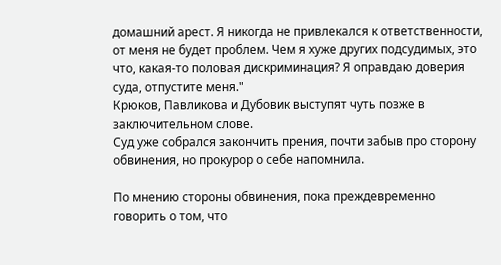домашний арест. Я никогда не привлекался к ответственности, от меня не будет проблем. Чем я хуже других подсудимых, это что, какая-то половая дискриминация? Я оправдаю доверия суда, отпустите меня."
Крюков, Павликова и Дубовик выступят чуть позже в заключительном слове.
Суд уже собрался закончить прения, почти забыв про сторону обвинения, но прокурор о себе напомнила.

По мнению стороны обвинения, пока преждевременно говорить о том, что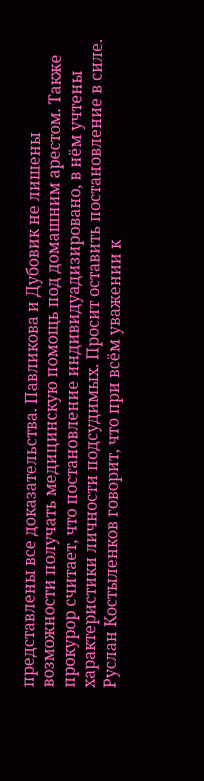представлены все доказательства. Павликова и Дубовик не лишены возможности получать медицинскую помощь под домашним арестом. Также прокурор считает, что постановление индивидуадизировано, в нём учтены характеристики личности подсудимых. Просит оставить постановление в силе.
Руслан Костыленков говорит, что при всём уважении к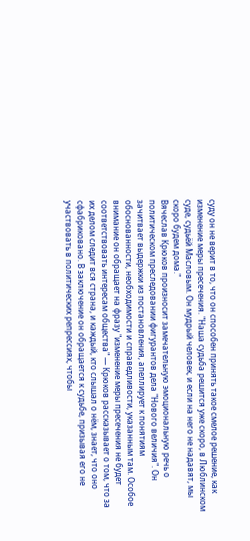суду он не верит в то, что он способен принять такое смелое решение, как изменение меры пресечения. "Наша судьба решится уже скоро, в Люблинском суде, судьёй Масловым. Он мудрый человек, и если на него не надавят, мы скоро будем дома."
Вячеслав Крюков произносит замечательную эмоциональную речь о политическом преследовании фигурантов дела "Нового величия". Он зачитвает выдержки из постановления, апеллирует к понятиям обоснованности, необходимости и справедливости, указанным там. Особое внимание он обращает на фразу "изменение меры пресечения не будет соответствовать интересам общества" — Крюков рассказывает о том, что за их делом следит вся страна, и каждый, кто слышал о нём, знает, что оно сфабриковано. В заключение он обращается к судьбе, призывая его не участвовать в политических репрессиях, чтобы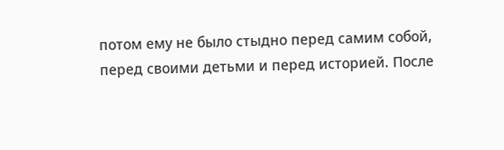потом ему не было стыдно перед самим собой, перед своими детьми и перед историей. После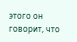этого он говорит, что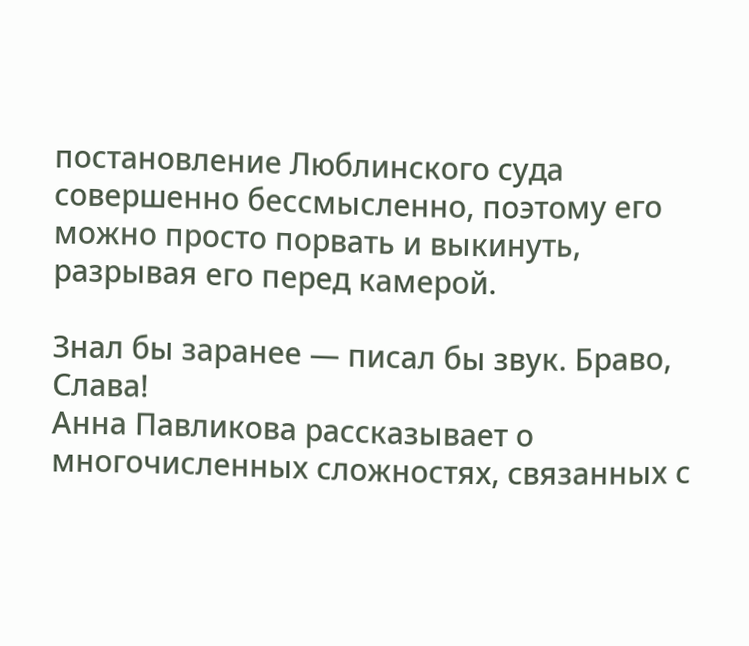постановление Люблинского суда совершенно бессмысленно, поэтому его можно просто порвать и выкинуть, разрывая его перед камерой.

Знал бы заранее — писал бы звук. Браво, Слава!
Анна Павликова рассказывает о многочисленных сложностях, связанных с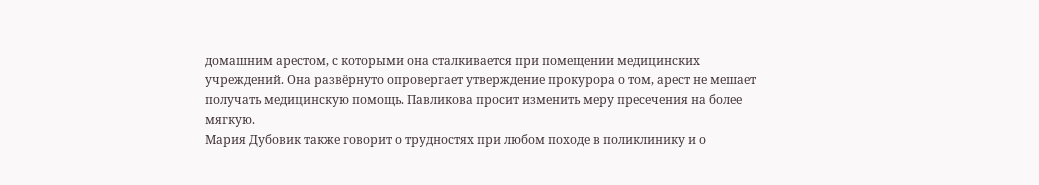домашним арестом, с которыми она сталкивается при помещении медицинских учреждений. Она развёрнуто опровергает утверждение прокурора о том, арест не мешает получать медицинскую помощь. Павликова просит изменить меру пресечения на более мягкую.
Мария Дубовик также говорит о трудностях при любом походе в поликлинику и о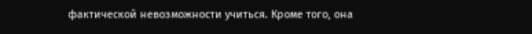фактической невозможности учиться. Кроме того, она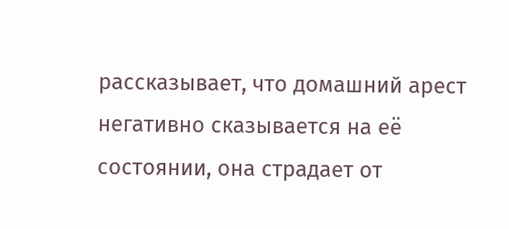рассказывает, что домашний арест негативно сказывается на её состоянии, она страдает от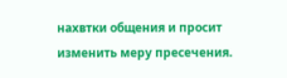нахвтки общения и просит изменить меру пресечения.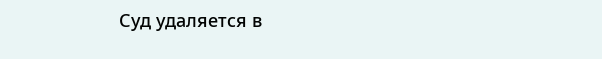Суд удаляется в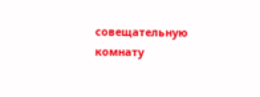совещательную комнату